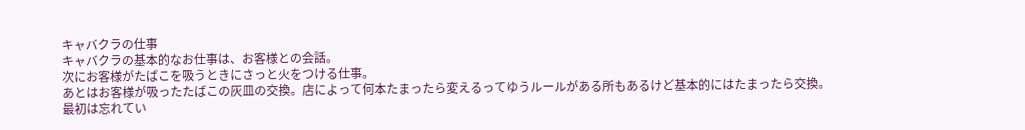キャバクラの仕事
キャバクラの基本的なお仕事は、お客様との会話。
次にお客様がたばこを吸うときにさっと火をつける仕事。
あとはお客様が吸ったたばこの灰皿の交換。店によって何本たまったら変えるってゆうルールがある所もあるけど基本的にはたまったら交換。
最初は忘れてい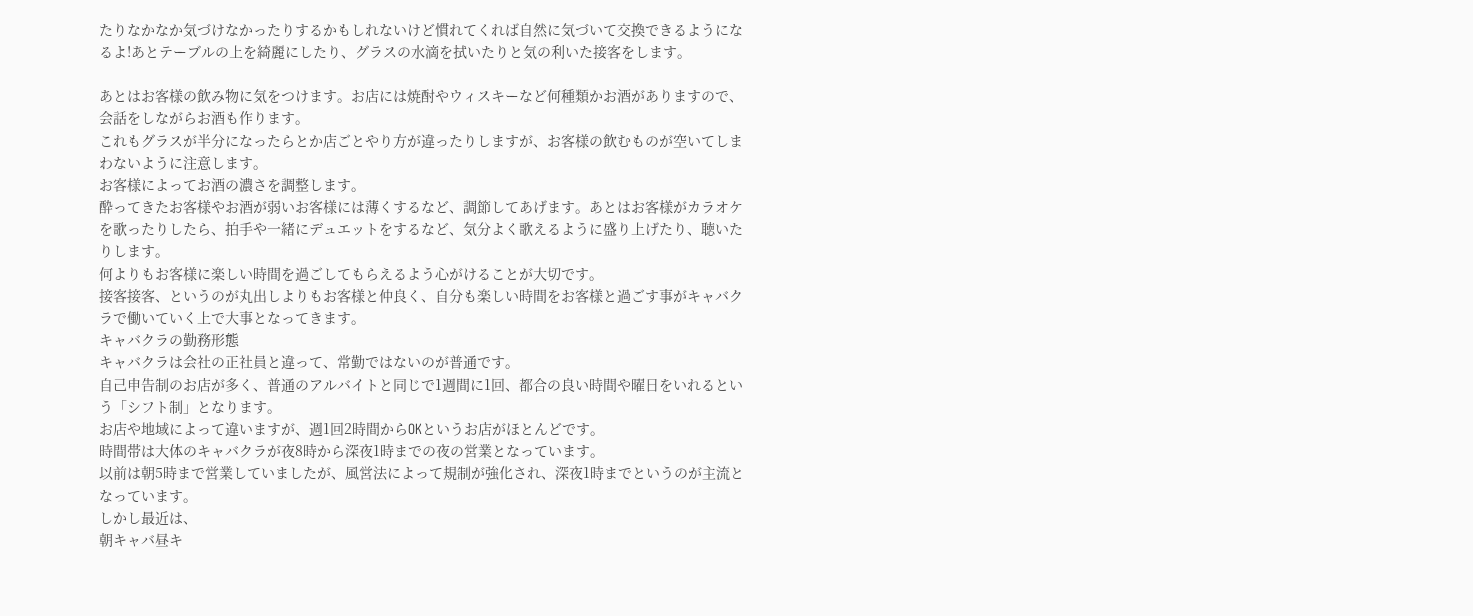たりなかなか気づけなかったりするかもしれないけど慣れてくれば自然に気づいて交換できるようになるよ!あとテーブルの上を綺麗にしたり、グラスの水滴を拭いたりと気の利いた接客をします。

あとはお客様の飲み物に気をつけます。お店には焼酎やウィスキーなど何種類かお酒がありますので、会話をしながらお酒も作ります。
これもグラスが半分になったらとか店ごとやり方が違ったりしますが、お客様の飲むものが空いてしまわないように注意します。
お客様によってお酒の濃さを調整します。
酔ってきたお客様やお酒が弱いお客様には薄くするなど、調節してあげます。あとはお客様がカラオケを歌ったりしたら、拍手や一緒にデュエットをするなど、気分よく歌えるように盛り上げたり、聴いたりします。
何よりもお客様に楽しい時間を過ごしてもらえるよう心がけることが大切です。
接客接客、というのが丸出しよりもお客様と仲良く、自分も楽しい時間をお客様と過ごす事がキャバクラで働いていく上で大事となってきます。
キャバクラの勤務形態
キャバクラは会社の正社員と違って、常勤ではないのが普通です。
自己申告制のお店が多く、普通のアルバイトと同じで1週間に1回、都合の良い時間や曜日をいれるという「シフト制」となります。
お店や地域によって違いますが、週1回2時間からOKというお店がほとんどです。
時間帯は大体のキャバクラが夜8時から深夜1時までの夜の営業となっています。
以前は朝5時まで営業していましたが、風営法によって規制が強化され、深夜1時までというのが主流となっています。
しかし最近は、
朝キャバ昼キ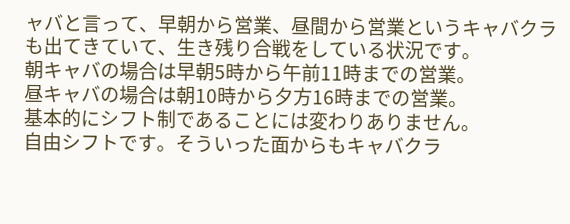ャバと言って、早朝から営業、昼間から営業というキャバクラも出てきていて、生き残り合戦をしている状況です。
朝キャバの場合は早朝5時から午前11時までの営業。
昼キャバの場合は朝10時から夕方16時までの営業。
基本的にシフト制であることには変わりありません。
自由シフトです。そういった面からもキャバクラ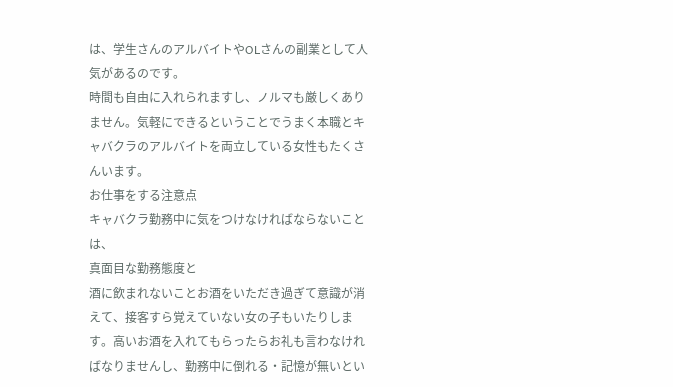は、学生さんのアルバイトやOLさんの副業として人気があるのです。
時間も自由に入れられますし、ノルマも厳しくありません。気軽にできるということでうまく本職とキャバクラのアルバイトを両立している女性もたくさんいます。
お仕事をする注意点
キャバクラ勤務中に気をつけなければならないことは、
真面目な勤務態度と
酒に飲まれないことお酒をいただき過ぎて意識が消えて、接客すら覚えていない女の子もいたりします。高いお酒を入れてもらったらお礼も言わなければなりませんし、勤務中に倒れる・記憶が無いとい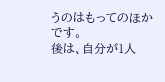うのはもってのほかです。
後は、自分が1人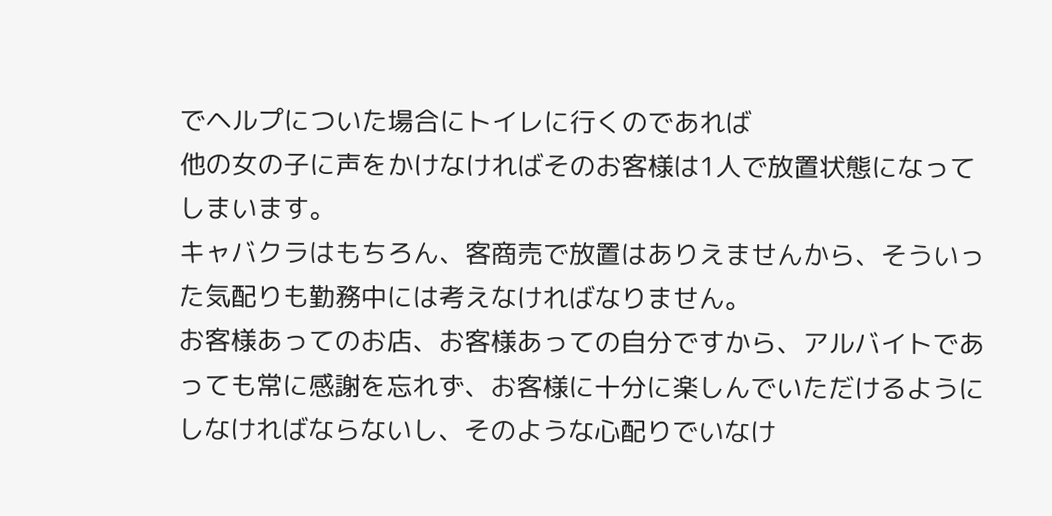でヘルプについた場合にトイレに行くのであれば
他の女の子に声をかけなければそのお客様は1人で放置状態になってしまいます。
キャバクラはもちろん、客商売で放置はありえませんから、そういった気配りも勤務中には考えなければなりません。
お客様あってのお店、お客様あっての自分ですから、アルバイトであっても常に感謝を忘れず、お客様に十分に楽しんでいただけるようにしなければならないし、そのような心配りでいなけ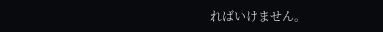ればいけません。